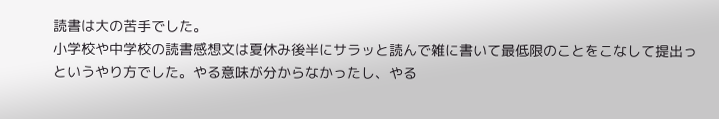読書は大の苦手でした。
小学校や中学校の読書感想文は夏休み後半にサラッと読んで雑に書いて最低限のことをこなして提出っというやり方でした。やる意味が分からなかったし、やる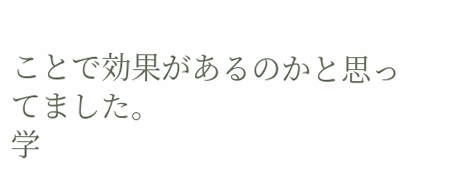ことで効果があるのかと思ってました。
学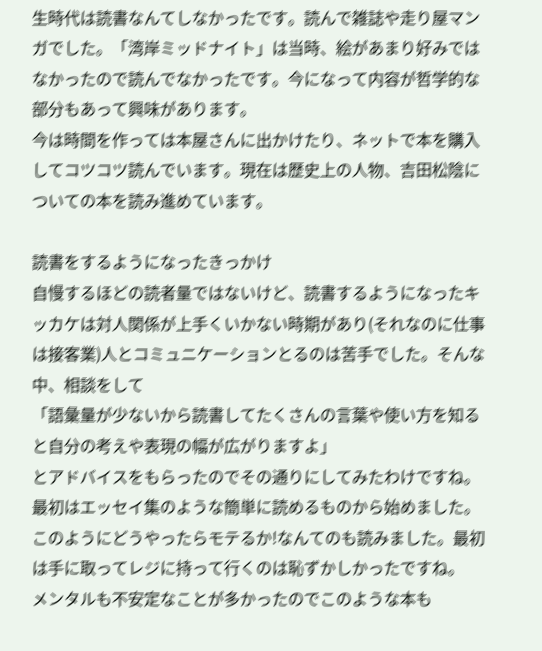生時代は読書なんてしなかったです。読んで雑誌や走り屋マンガでした。「湾岸ミッドナイト」は当時、絵があまり好みではなかったので読んでなかったです。今になって内容が哲学的な部分もあって興味があります。
今は時間を作っては本屋さんに出かけたり、ネットで本を購入してコツコツ読んでいます。現在は歴史上の人物、吉田松陰についての本を読み進めています。

読書をするようになったきっかけ
自慢するほどの読者量ではないけど、読書するようになったキッカケは対人関係が上手くいかない時期があり(それなのに仕事は接客業)人とコミュニケーションとるのは苦手でした。そんな中、相談をして
「語彙量が少ないから読書してたくさんの言葉や使い方を知ると自分の考えや表現の幅が広がりますよ」
とアドバイスをもらったのでその通りにしてみたわけですね。
最初はエッセイ集のような簡単に読めるものから始めました。このようにどうやったらモテるか!なんてのも読みました。最初は手に取ってレジに持って行くのは恥ずかしかったですね。
メンタルも不安定なことが多かったのでこのような本も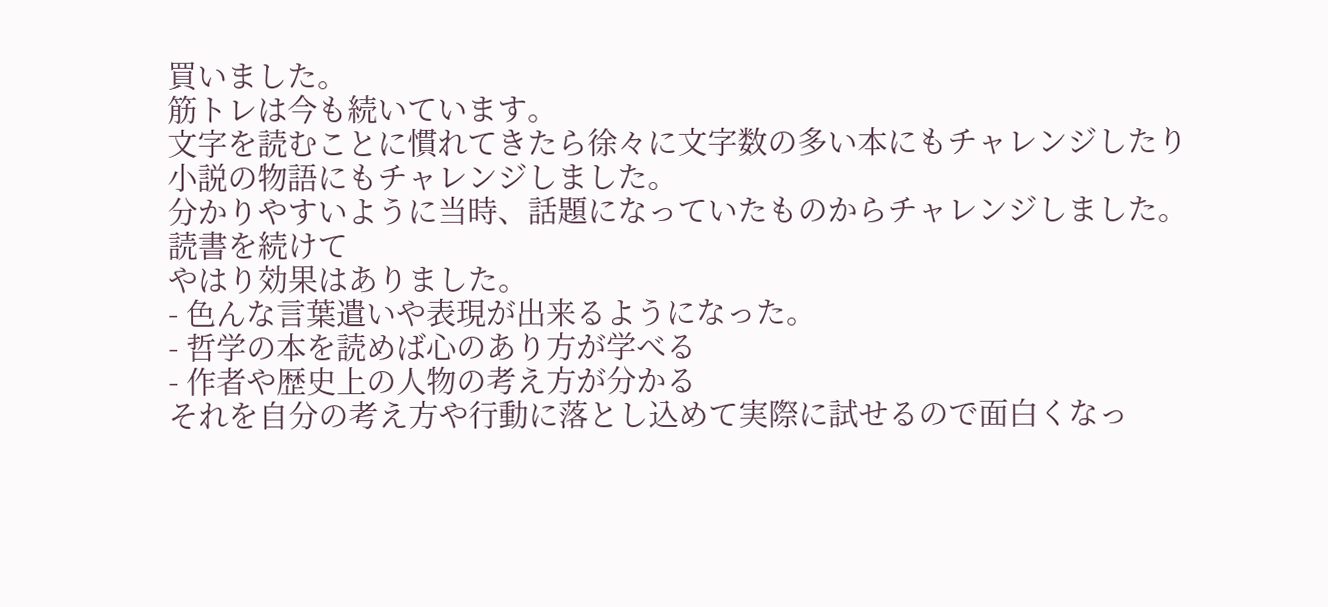買いました。
筋トレは今も続いています。
文字を読むことに慣れてきたら徐々に文字数の多い本にもチャレンジしたり
小説の物語にもチャレンジしました。
分かりやすいように当時、話題になっていたものからチャレンジしました。
読書を続けて
やはり効果はありました。
- 色んな言葉遣いや表現が出来るようになった。
- 哲学の本を読めば心のあり方が学べる
- 作者や歴史上の人物の考え方が分かる
それを自分の考え方や行動に落とし込めて実際に試せるので面白くなっ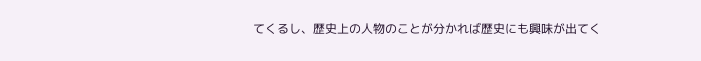てくるし、歴史上の人物のことが分かれば歴史にも興味が出てく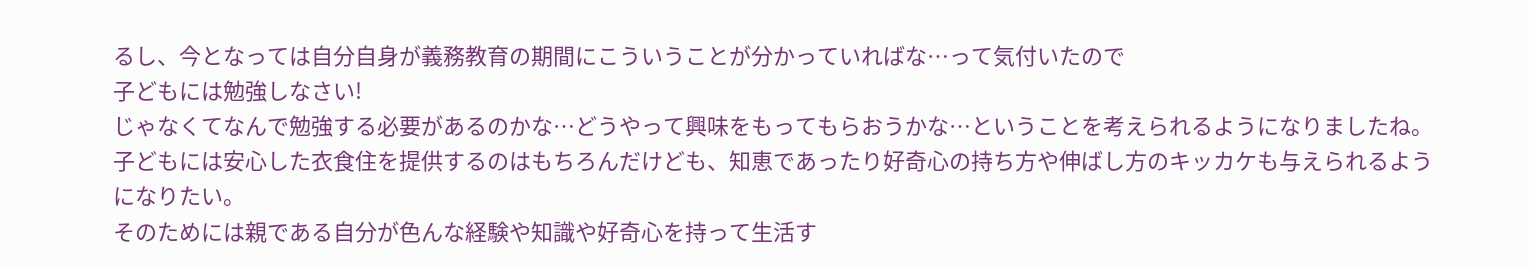るし、今となっては自分自身が義務教育の期間にこういうことが分かっていればな…って気付いたので
子どもには勉強しなさい!
じゃなくてなんで勉強する必要があるのかな…どうやって興味をもってもらおうかな…ということを考えられるようになりましたね。
子どもには安心した衣食住を提供するのはもちろんだけども、知恵であったり好奇心の持ち方や伸ばし方のキッカケも与えられるようになりたい。
そのためには親である自分が色んな経験や知識や好奇心を持って生活す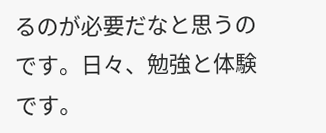るのが必要だなと思うのです。日々、勉強と体験です。